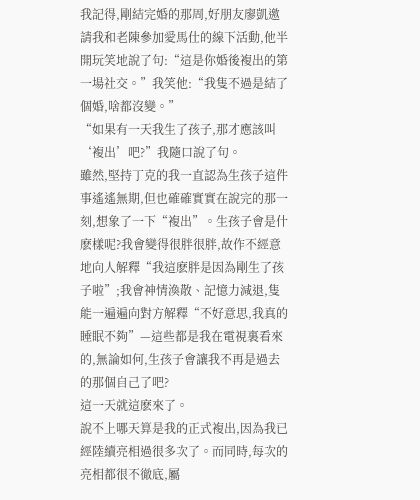我記得,剛結完婚的那周,好朋友廖凱邀請我和老陳參加愛馬仕的線下活動,他半開玩笑地說了句:“這是你婚後複出的第一場社交。”我笑他:“我隻不過是結了個婚,啥都沒變。”
“如果有一天我生了孩子,那才應該叫‘複出’吧?”我隨口說了句。
雖然,堅持丁克的我一直認為生孩子這件事遙遙無期,但也確確實實在說完的那一刻,想象了一下“複出”。生孩子會是什麽樣呢?我會變得很胖很胖,故作不經意地向人解釋“我這麽胖是因為剛生了孩子啦”;我會神情渙散、記憶力減退,隻能一遍遍向對方解釋“不好意思,我真的睡眠不夠”—這些都是我在電視裏看來的,無論如何,生孩子會讓我不再是過去的那個自己了吧?
這一天就這麽來了。
說不上哪天算是我的正式複出,因為我已經陸續亮相過很多次了。而同時,每次的亮相都很不徹底,屬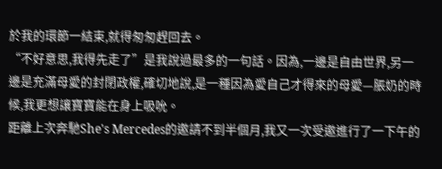於我的環節一結束,就得匆匆趕回去。
“不好意思,我得先走了”是我說過最多的一句話。因為,一邊是自由世界,另一邊是充滿母愛的封閉政權,確切地說,是一種因為愛自己才得來的母愛—脹奶的時候,我更想讓寶寶能在身上吸吮。
距離上次奔馳She's Mercedes的邀請不到半個月,我又一次受邀進行了一下午的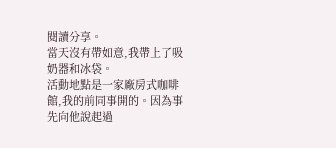閱讀分享。
當天沒有帶如意,我帶上了吸奶器和冰袋。
活動地點是一家廠房式咖啡館,我的前同事開的。因為事先向他說起過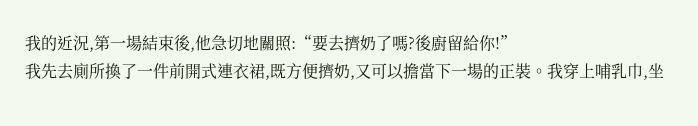我的近況,第一場結束後,他急切地關照:“要去擠奶了嗎?後廚留給你!”
我先去廁所換了一件前開式連衣裙,既方便擠奶,又可以擔當下一場的正裝。我穿上哺乳巾,坐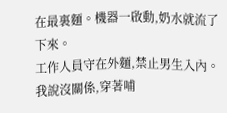在最裏麵。機器一啟動,奶水就流了下來。
工作人員守在外麵,禁止男生入內。我說沒關係,穿著哺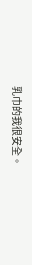乳巾的我很安全。